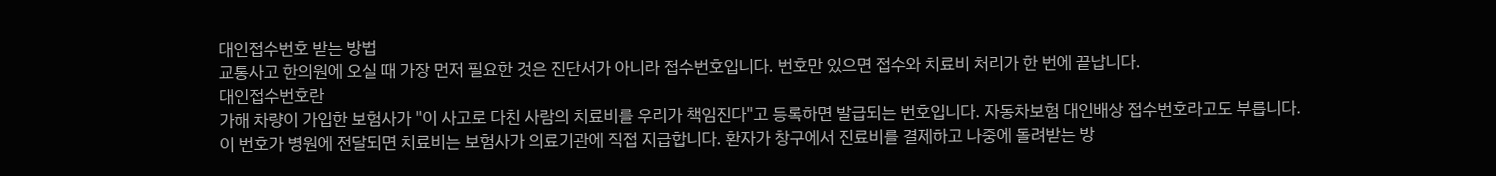대인접수번호 받는 방법
교통사고 한의원에 오실 때 가장 먼저 필요한 것은 진단서가 아니라 접수번호입니다. 번호만 있으면 접수와 치료비 처리가 한 번에 끝납니다.
대인접수번호란
가해 차량이 가입한 보험사가 "이 사고로 다친 사람의 치료비를 우리가 책임진다"고 등록하면 발급되는 번호입니다. 자동차보험 대인배상 접수번호라고도 부릅니다.
이 번호가 병원에 전달되면 치료비는 보험사가 의료기관에 직접 지급합니다. 환자가 창구에서 진료비를 결제하고 나중에 돌려받는 방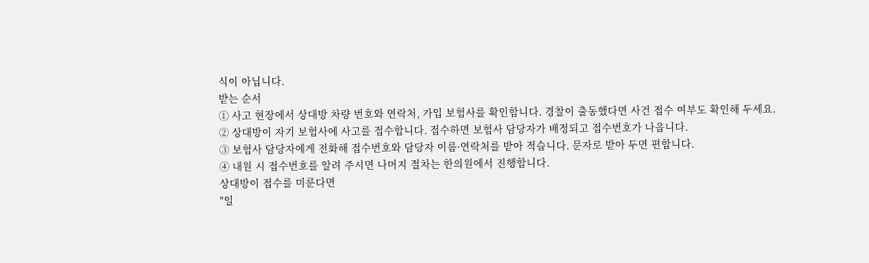식이 아닙니다.
받는 순서
① 사고 현장에서 상대방 차량 번호와 연락처, 가입 보험사를 확인합니다. 경찰이 출동했다면 사건 접수 여부도 확인해 두세요.
② 상대방이 자기 보험사에 사고를 접수합니다. 접수하면 보험사 담당자가 배정되고 접수번호가 나옵니다.
③ 보험사 담당자에게 전화해 접수번호와 담당자 이름·연락처를 받아 적습니다. 문자로 받아 두면 편합니다.
④ 내원 시 접수번호를 알려 주시면 나머지 절차는 한의원에서 진행합니다.
상대방이 접수를 미룬다면
"일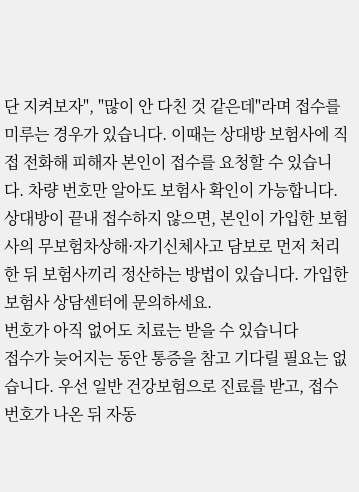단 지켜보자", "많이 안 다친 것 같은데"라며 접수를 미루는 경우가 있습니다. 이때는 상대방 보험사에 직접 전화해 피해자 본인이 접수를 요청할 수 있습니다. 차량 번호만 알아도 보험사 확인이 가능합니다.
상대방이 끝내 접수하지 않으면, 본인이 가입한 보험사의 무보험차상해·자기신체사고 담보로 먼저 처리한 뒤 보험사끼리 정산하는 방법이 있습니다. 가입한 보험사 상담센터에 문의하세요.
번호가 아직 없어도 치료는 받을 수 있습니다
접수가 늦어지는 동안 통증을 참고 기다릴 필요는 없습니다. 우선 일반 건강보험으로 진료를 받고, 접수번호가 나온 뒤 자동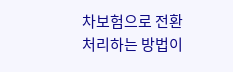차보험으로 전환 처리하는 방법이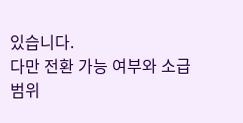있습니다.
다만 전환 가능 여부와 소급 범위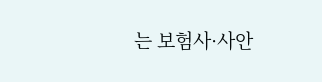는 보험사·사안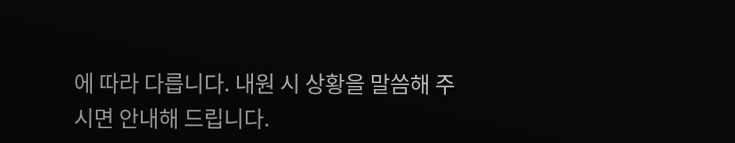에 따라 다릅니다. 내원 시 상황을 말씀해 주시면 안내해 드립니다.